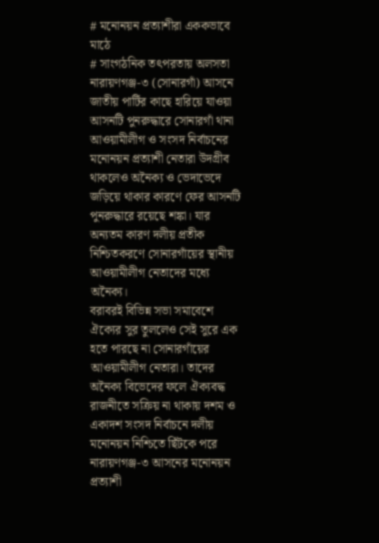# মনোনয়ন প্রত্যাশীরা এককভাবে মাঠে
# সাংগঠনিক তৎপরতায় অলসতা
নারায়ণগঞ্জ-৩ (সোনারগাঁ) আসনে জাতীয় পার্টির কাছে হারিয়ে যাওয়া আসনটি পুনরুদ্ধারে সোনারগাঁ থানা আওয়ামীলীগ ও সংসদ নির্বাচনের মনোনয়ন প্রত্যাশী নেতারা উদগ্রীব থাকলেও অনৈক্য ও ভেদাভেদে জড়িয়ে থাকার কারণে ফের আসনটি পুনরুদ্ধারে রয়েছে শঙ্কা। যার অন্যতম কারণ দলীয় প্রতীক নিশ্চিতকরণে সোনারগাঁয়ের স্থানীয় আওয়ামীলীগ নেতাদের মধ্যে অনৈক্য।
বরাবরই বিভিন্ন সভা সমাবেশে ঐক্যের সুর তুললেও সেই সুরে এক হতে পারছে না সোনারগাঁয়ের আওয়ামীলীগ নেতারা। তাদের অনৈক্য বিভেদের ফলে ঐক্যবদ্ধ রাজনীতে সক্রিয় না থাকায় দশম ও একাদশ সংসদ নির্বাচনে দলীয় মনোনয়ন নিশ্চিতে ছিঁটকে পরে নারায়ণগঞ্জ-৩ আসনের মনোনয়ন প্রত্যাশী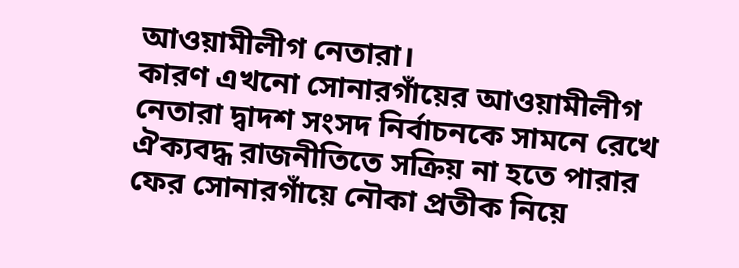আওয়ামীলীগ নেতারা।
কারণ এখনো সোনারগাঁয়ের আওয়ামীলীগ নেতারা দ্বাদশ সংসদ নির্বাচনকে সামনে রেখে ঐক্যবদ্ধ রাজনীতিতে সক্রিয় না হতে পারার ফের সোনারগাঁয়ে নৌকা প্রতীক নিয়ে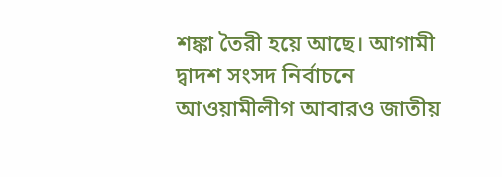শঙ্কা তৈরী হয়ে আছে। আগামী দ্বাদশ সংসদ নির্বাচনে আওয়ামীলীগ আবারও জাতীয়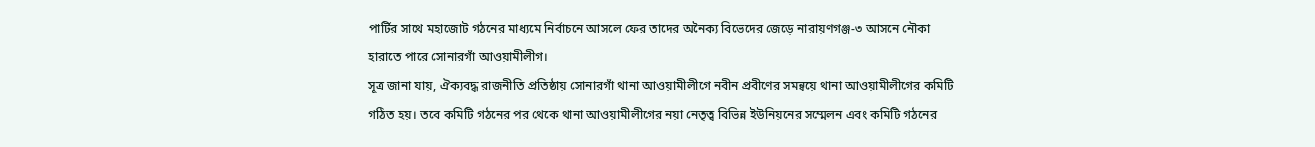পার্টির সাথে মহাজোট গঠনের মাধ্যমে নির্বাচনে আসলে ফের তাদের অনৈক্য বিভেদের জেড়ে নারায়ণগঞ্জ-৩ আসনে নৌকা হারাতে পারে সোনারগাঁ আওয়ামীলীগ।
সূত্র জানা যায়, ঐক্যবদ্ধ রাজনীতি প্রতিষ্ঠায় সোনারগাঁ থানা আওয়ামীলীগে নবীন প্রবীণের সমন্বয়ে থানা আওয়ামীলীগের কমিটি গঠিত হয়। তবে কমিটি গঠনের পর থেকে থানা আওয়ামীলীগের নয়া নেতৃত্ব বিভিন্ন ইউনিয়নের সম্মেলন এবং কমিটি গঠনের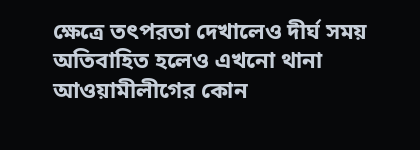ক্ষেত্রে তৎপরতা দেখালেও দীর্ঘ সময় অতিবাহিত হলেও এখনো থানা আওয়ামীলীগের কোন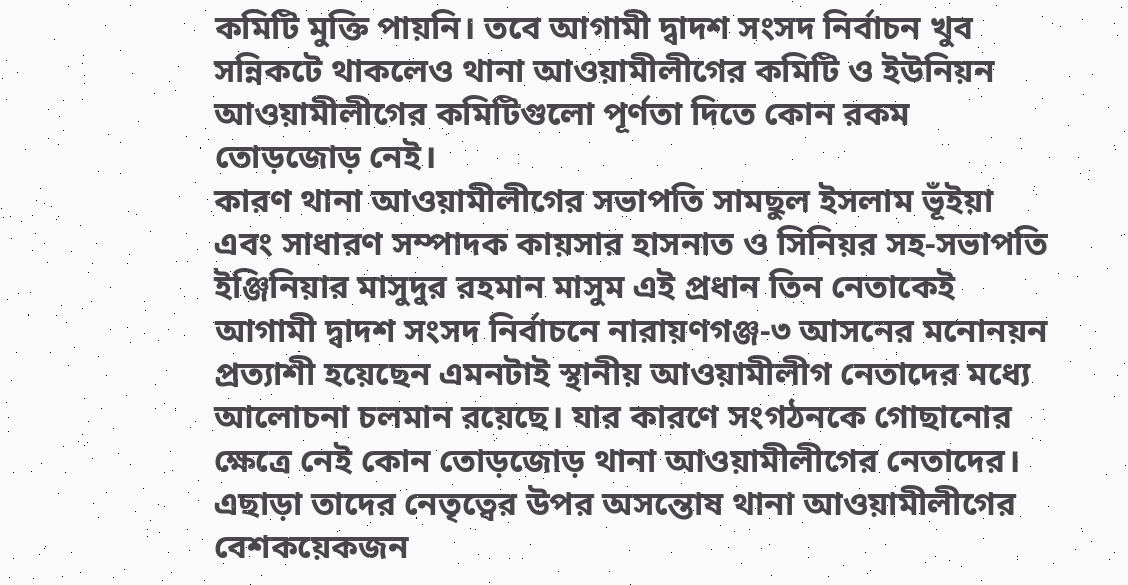কমিটি মুক্তি পায়নি। তবে আগামী দ্বাদশ সংসদ নির্বাচন খুব সন্নিকটে থাকলেও থানা আওয়ামীলীগের কমিটি ও ইউনিয়ন আওয়ামীলীগের কমিটিগুলো পূর্ণতা দিতে কোন রকম তোড়জোড় নেই।
কারণ থানা আওয়ামীলীগের সভাপতি সামছুল ইসলাম ভূঁইয়া এবং সাধারণ সম্পাদক কায়সার হাসনাত ও সিনিয়র সহ-সভাপতি ইঞ্জিনিয়ার মাসুদুর রহমান মাসুম এই প্রধান তিন নেতাকেই আগামী দ্বাদশ সংসদ নির্বাচনে নারায়ণগঞ্জ-৩ আসনের মনোনয়ন প্রত্যাশী হয়েছেন এমনটাই স্থানীয় আওয়ামীলীগ নেতাদের মধ্যে আলোচনা চলমান রয়েছে। যার কারণে সংগঠনকে গোছানোর ক্ষেত্রে নেই কোন তোড়জোড় থানা আওয়ামীলীগের নেতাদের।
এছাড়া তাদের নেতৃত্বের উপর অসন্তোষ থানা আওয়ামীলীগের বেশকয়েকজন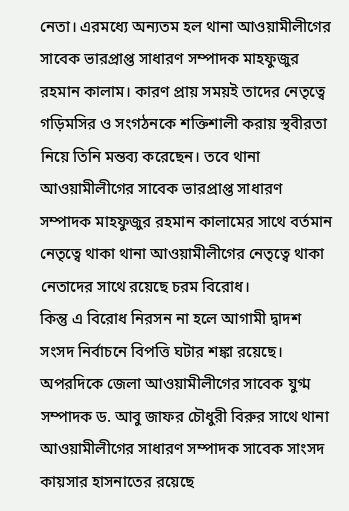নেতা। এরমধ্যে অন্যতম হল থানা আওয়ামীলীগের সাবেক ভারপ্রাপ্ত সাধারণ সম্পাদক মাহফুজুর রহমান কালাম। কারণ প্রায় সময়ই তাদের নেতৃত্বে গড়িমসির ও সংগঠনকে শক্তিশালী করায় স্থবীরতা নিয়ে তিনি মন্তব্য করেছেন। তবে থানা আওয়ামীলীগের সাবেক ভারপ্রাপ্ত সাধারণ সম্পাদক মাহফুজুর রহমান কালামের সাথে বর্তমান নেতৃত্বে থাকা থানা আওয়ামীলীগের নেতৃত্বে থাকা নেতাদের সাথে রয়েছে চরম বিরোধ।
কিন্তু এ বিরোধ নিরসন না হলে আগামী দ্বাদশ সংসদ নির্বাচনে বিপত্তি ঘটার শঙ্কা রয়েছে। অপরদিকে জেলা আওয়ামীলীগের সাবেক যুগ্ম সম্পাদক ড. আবু জাফর চৌধুরী বিরুর সাথে থানা আওয়ামীলীগের সাধারণ সম্পাদক সাবেক সাংসদ কায়সার হাসনাতের রয়েছে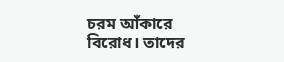চরম আঁকারে বিরোধ। তাদের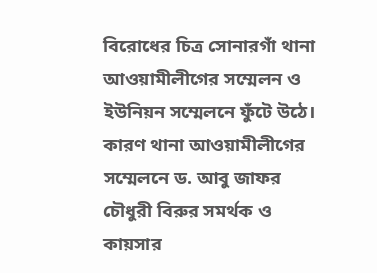বিরোধের চিত্র সোনারগাঁ থানা আওয়ামীলীগের সম্মেলন ও ইউনিয়ন সম্মেলনে ফুঁটে উঠে।
কারণ থানা আওয়ামীলীগের সম্মেলনে ড. আবু জাফর চৌধুরী বিরুর সমর্থক ও কায়সার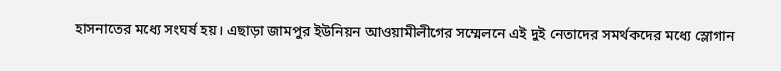হাসনাতের মধ্যে সংঘর্ষ হয়। এছাড়া জামপুর ইউনিয়ন আওয়ামীলীগের সম্মেলনে এই দুই নেতাদের সমর্থকদের মধ্যে স্লোগান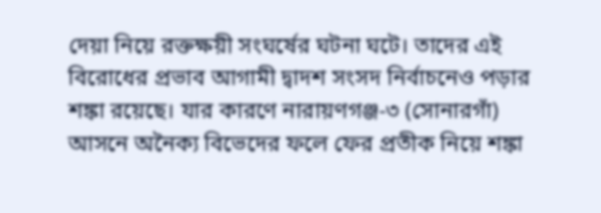দেয়া নিয়ে রক্তক্ষয়ী সংঘর্ষের ঘটনা ঘটে। তাদের এই বিরোধের প্রভাব আগামী দ্বাদশ সংসদ নির্বাচনেও পড়ার শঙ্কা রয়েছে। যার কারণে নারায়ণগঞ্জ-৩ (সোনারগাঁ) আসনে অনৈক্য বিভেদের ফলে ফের প্রতীক নিয়ে শঙ্কা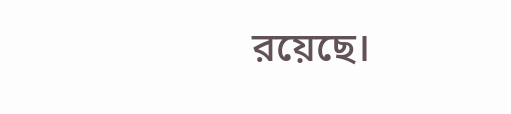রয়েছে।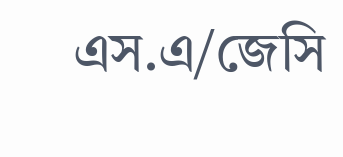এস.এ/জেসি